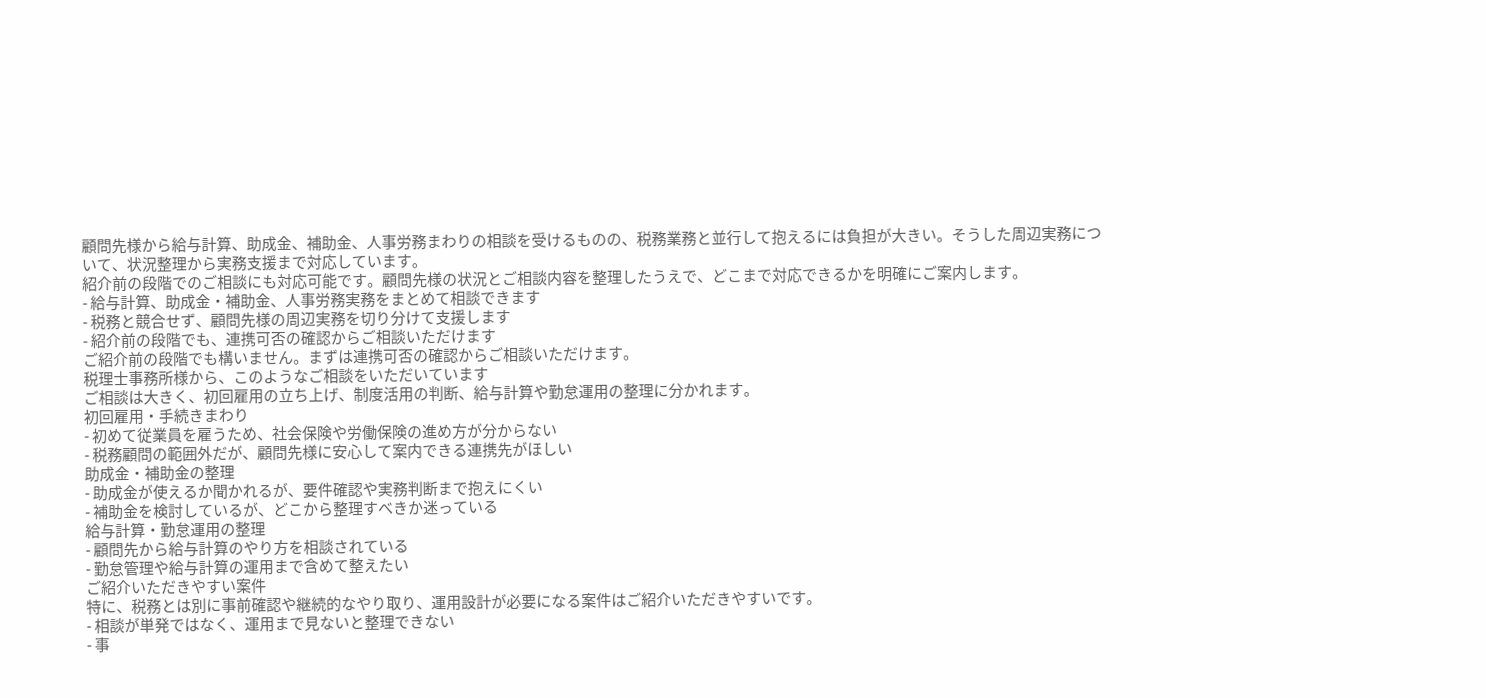顧問先様から給与計算、助成金、補助金、人事労務まわりの相談を受けるものの、税務業務と並行して抱えるには負担が大きい。そうした周辺実務について、状況整理から実務支援まで対応しています。
紹介前の段階でのご相談にも対応可能です。顧問先様の状況とご相談内容を整理したうえで、どこまで対応できるかを明確にご案内します。
- 給与計算、助成金・補助金、人事労務実務をまとめて相談できます
- 税務と競合せず、顧問先様の周辺実務を切り分けて支援します
- 紹介前の段階でも、連携可否の確認からご相談いただけます
ご紹介前の段階でも構いません。まずは連携可否の確認からご相談いただけます。
税理士事務所様から、このようなご相談をいただいています
ご相談は大きく、初回雇用の立ち上げ、制度活用の判断、給与計算や勤怠運用の整理に分かれます。
初回雇用・手続きまわり
- 初めて従業員を雇うため、社会保険や労働保険の進め方が分からない
- 税務顧問の範囲外だが、顧問先様に安心して案内できる連携先がほしい
助成金・補助金の整理
- 助成金が使えるか聞かれるが、要件確認や実務判断まで抱えにくい
- 補助金を検討しているが、どこから整理すべきか迷っている
給与計算・勤怠運用の整理
- 顧問先から給与計算のやり方を相談されている
- 勤怠管理や給与計算の運用まで含めて整えたい
ご紹介いただきやすい案件
特に、税務とは別に事前確認や継続的なやり取り、運用設計が必要になる案件はご紹介いただきやすいです。
- 相談が単発ではなく、運用まで見ないと整理できない
- 事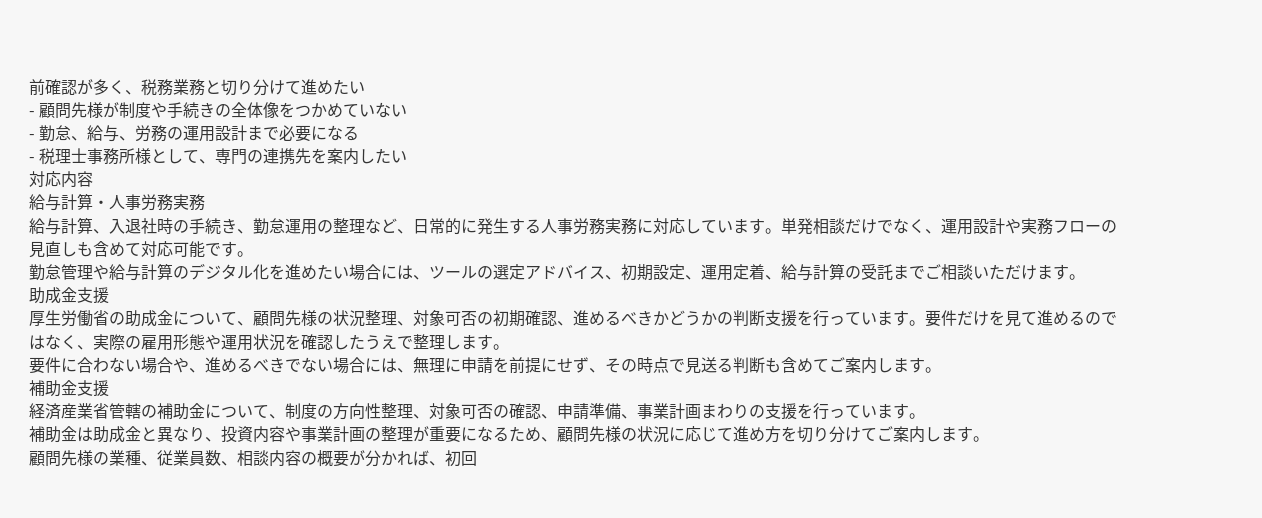前確認が多く、税務業務と切り分けて進めたい
- 顧問先様が制度や手続きの全体像をつかめていない
- 勤怠、給与、労務の運用設計まで必要になる
- 税理士事務所様として、専門の連携先を案内したい
対応内容
給与計算・人事労務実務
給与計算、入退社時の手続き、勤怠運用の整理など、日常的に発生する人事労務実務に対応しています。単発相談だけでなく、運用設計や実務フローの見直しも含めて対応可能です。
勤怠管理や給与計算のデジタル化を進めたい場合には、ツールの選定アドバイス、初期設定、運用定着、給与計算の受託までご相談いただけます。
助成金支援
厚生労働省の助成金について、顧問先様の状況整理、対象可否の初期確認、進めるべきかどうかの判断支援を行っています。要件だけを見て進めるのではなく、実際の雇用形態や運用状況を確認したうえで整理します。
要件に合わない場合や、進めるべきでない場合には、無理に申請を前提にせず、その時点で見送る判断も含めてご案内します。
補助金支援
経済産業省管轄の補助金について、制度の方向性整理、対象可否の確認、申請準備、事業計画まわりの支援を行っています。
補助金は助成金と異なり、投資内容や事業計画の整理が重要になるため、顧問先様の状況に応じて進め方を切り分けてご案内します。
顧問先様の業種、従業員数、相談内容の概要が分かれば、初回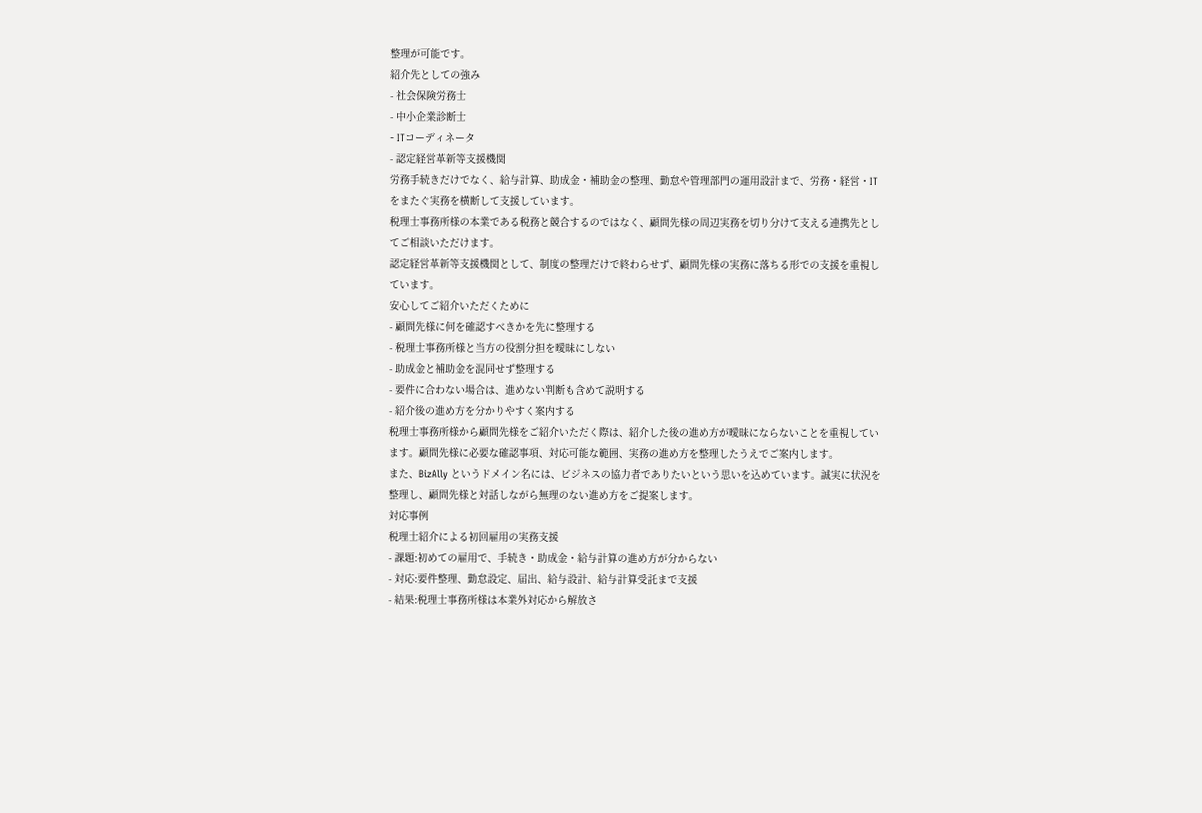整理が可能です。
紹介先としての強み
- 社会保険労務士
- 中小企業診断士
- ITコーディネータ
- 認定経営革新等支援機関
労務手続きだけでなく、給与計算、助成金・補助金の整理、勤怠や管理部門の運用設計まで、労務・経営・ITをまたぐ実務を横断して支援しています。
税理士事務所様の本業である税務と競合するのではなく、顧問先様の周辺実務を切り分けて支える連携先としてご相談いただけます。
認定経営革新等支援機関として、制度の整理だけで終わらせず、顧問先様の実務に落ちる形での支援を重視しています。
安心してご紹介いただくために
- 顧問先様に何を確認すべきかを先に整理する
- 税理士事務所様と当方の役割分担を曖昧にしない
- 助成金と補助金を混同せず整理する
- 要件に合わない場合は、進めない判断も含めて説明する
- 紹介後の進め方を分かりやすく案内する
税理士事務所様から顧問先様をご紹介いただく際は、紹介した後の進め方が曖昧にならないことを重視しています。顧問先様に必要な確認事項、対応可能な範囲、実務の進め方を整理したうえでご案内します。
また、BizAlly というドメイン名には、ビジネスの協力者でありたいという思いを込めています。誠実に状況を整理し、顧問先様と対話しながら無理のない進め方をご提案します。
対応事例
税理士紹介による初回雇用の実務支援
- 課題:初めての雇用で、手続き・助成金・給与計算の進め方が分からない
- 対応:要件整理、勤怠設定、届出、給与設計、給与計算受託まで支援
- 結果:税理士事務所様は本業外対応から解放さ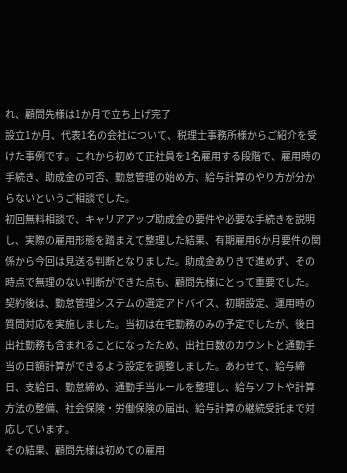れ、顧問先様は1か月で立ち上げ完了
設立1か月、代表1名の会社について、税理士事務所様からご紹介を受けた事例です。これから初めて正社員を1名雇用する段階で、雇用時の手続き、助成金の可否、勤怠管理の始め方、給与計算のやり方が分からないというご相談でした。
初回無料相談で、キャリアアップ助成金の要件や必要な手続きを説明し、実際の雇用形態を踏まえて整理した結果、有期雇用6か月要件の関係から今回は見送る判断となりました。助成金ありきで進めず、その時点で無理のない判断ができた点も、顧問先様にとって重要でした。
契約後は、勤怠管理システムの選定アドバイス、初期設定、運用時の質問対応を実施しました。当初は在宅勤務のみの予定でしたが、後日出社勤務も含まれることになったため、出社日数のカウントと通勤手当の日額計算ができるよう設定を調整しました。あわせて、給与締日、支給日、勤怠締め、通勤手当ルールを整理し、給与ソフトや計算方法の整備、社会保険・労働保険の届出、給与計算の継続受託まで対応しています。
その結果、顧問先様は初めての雇用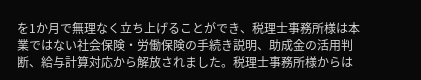を1か月で無理なく立ち上げることができ、税理士事務所様は本業ではない社会保険・労働保険の手続き説明、助成金の活用判断、給与計算対応から解放されました。税理士事務所様からは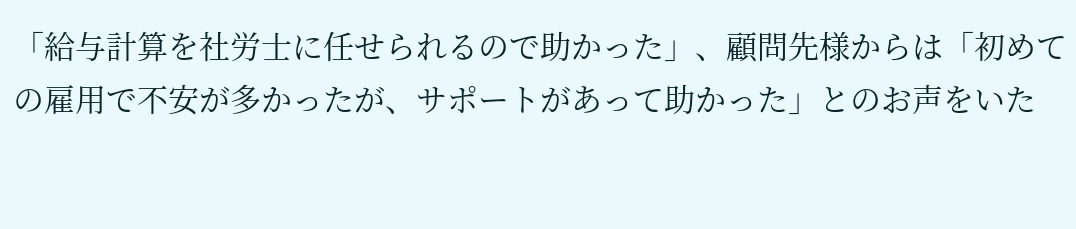「給与計算を社労士に任せられるので助かった」、顧問先様からは「初めての雇用で不安が多かったが、サポートがあって助かった」とのお声をいた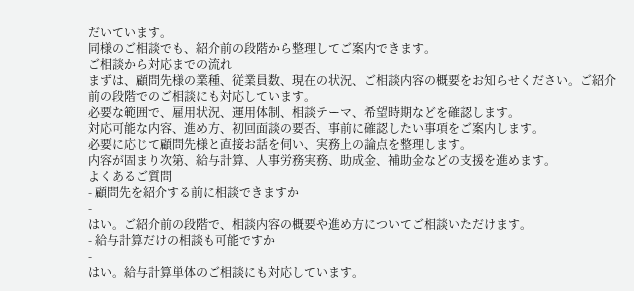だいています。
同様のご相談でも、紹介前の段階から整理してご案内できます。
ご相談から対応までの流れ
まずは、顧問先様の業種、従業員数、現在の状況、ご相談内容の概要をお知らせください。ご紹介前の段階でのご相談にも対応しています。
必要な範囲で、雇用状況、運用体制、相談テーマ、希望時期などを確認します。
対応可能な内容、進め方、初回面談の要否、事前に確認したい事項をご案内します。
必要に応じて顧問先様と直接お話を伺い、実務上の論点を整理します。
内容が固まり次第、給与計算、人事労務実務、助成金、補助金などの支援を進めます。
よくあるご質問
- 顧問先を紹介する前に相談できますか
-
はい。ご紹介前の段階で、相談内容の概要や進め方についてご相談いただけます。
- 給与計算だけの相談も可能ですか
-
はい。給与計算単体のご相談にも対応しています。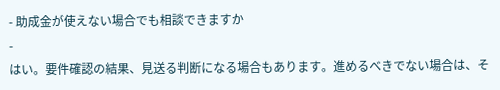- 助成金が使えない場合でも相談できますか
-
はい。要件確認の結果、見送る判断になる場合もあります。進めるべきでない場合は、そ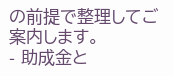の前提で整理してご案内します。
- 助成金と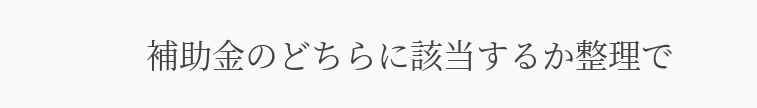補助金のどちらに該当するか整理で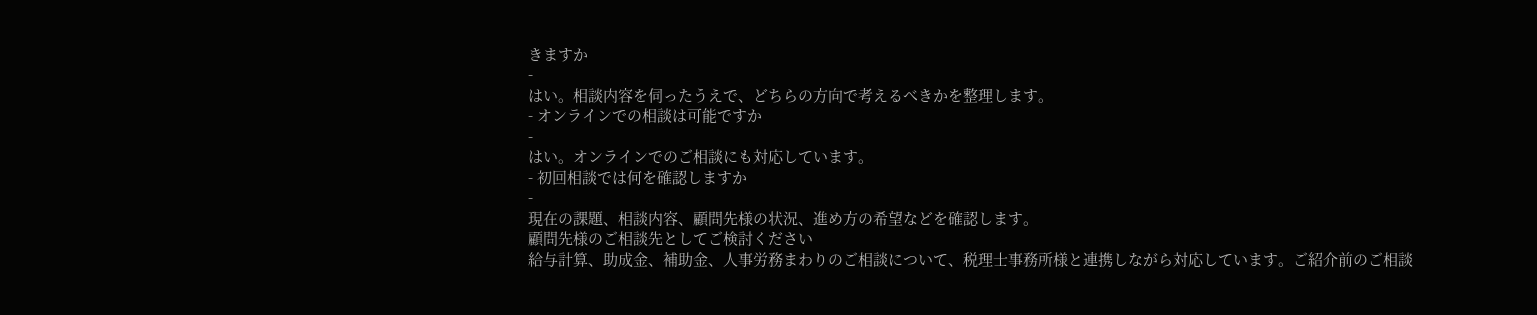きますか
-
はい。相談内容を伺ったうえで、どちらの方向で考えるべきかを整理します。
- オンラインでの相談は可能ですか
-
はい。オンラインでのご相談にも対応しています。
- 初回相談では何を確認しますか
-
現在の課題、相談内容、顧問先様の状況、進め方の希望などを確認します。
顧問先様のご相談先としてご検討ください
給与計算、助成金、補助金、人事労務まわりのご相談について、税理士事務所様と連携しながら対応しています。ご紹介前のご相談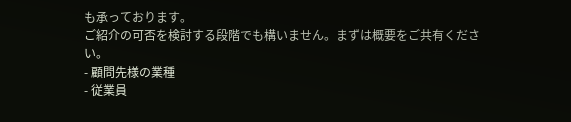も承っております。
ご紹介の可否を検討する段階でも構いません。まずは概要をご共有ください。
- 顧問先様の業種
- 従業員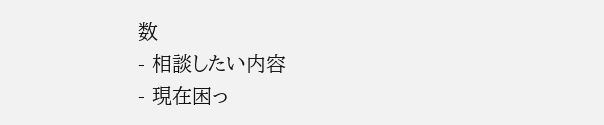数
- 相談したい内容
- 現在困っ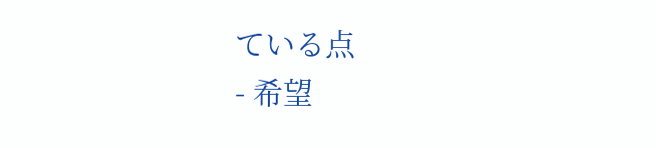ている点
- 希望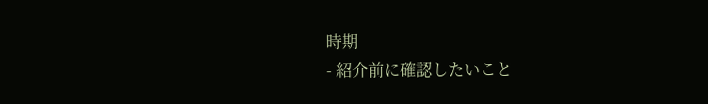時期
- 紹介前に確認したいこと